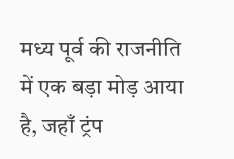मध्य पूर्व की राजनीति में एक बड़ा मोड़ आया है, जहाँ ट्रंप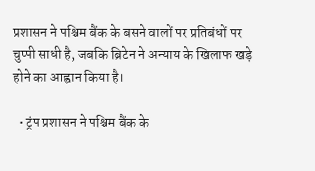प्रशासन ने पश्चिम बैंक के बसने वालों पर प्रतिबंधों पर चुप्पी साधी है, जबकि ब्रिटेन ने अन्याय के खिलाफ खड़े होने का आह्वान किया है।

  • ट्रंप प्रशासन ने पश्चिम बैंक के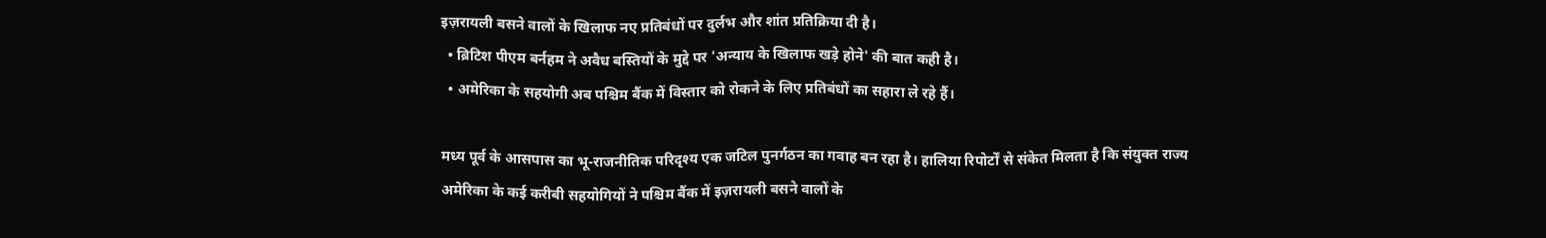इज़रायली बसने वालों के खिलाफ नए प्रतिबंधों पर दुर्लभ और शांत प्रतिक्रिया दी है।
  • ब्रिटिश पीएम बर्नहम ने अवैध बस्तियों के मुद्दे पर 'अन्याय के खिलाफ खड़े होने' की बात कही है।
  • अमेरिका के सहयोगी अब पश्चिम बैंक में विस्तार को रोकने के लिए प्रतिबंधों का सहारा ले रहे हैं।

मध्य पूर्व के आसपास का भू-राजनीतिक परिदृश्य एक जटिल पुनर्गठन का गवाह बन रहा है। हालिया रिपोर्टों से संकेत मिलता है कि संयुक्त राज्य अमेरिका के कई करीबी सहयोगियों ने पश्चिम बैंक में इज़रायली बसने वालों के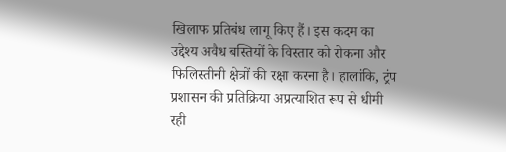खिलाफ प्रतिबंध लागू किए हैं। इस कदम का उद्देश्य अवैध बस्तियों के विस्तार को रोकना और फिलिस्तीनी क्षेत्रों की रक्षा करना है। हालांकि, ट्रंप प्रशासन की प्रतिक्रिया अप्रत्याशित रूप से धीमी रही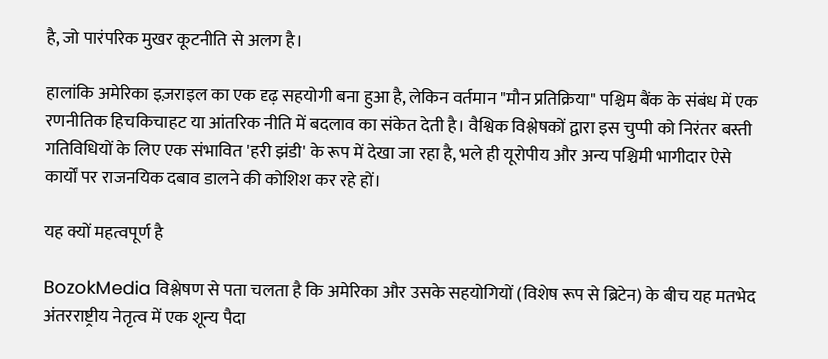है, जो पारंपरिक मुखर कूटनीति से अलग है।

हालांकि अमेरिका इज़राइल का एक दृढ़ सहयोगी बना हुआ है, लेकिन वर्तमान "मौन प्रतिक्रिया" पश्चिम बैंक के संबंध में एक रणनीतिक हिचकिचाहट या आंतरिक नीति में बदलाव का संकेत देती है। वैश्विक विश्लेषकों द्वारा इस चुप्पी को निरंतर बस्ती गतिविधियों के लिए एक संभावित 'हरी झंडी' के रूप में देखा जा रहा है, भले ही यूरोपीय और अन्य पश्चिमी भागीदार ऐसे कार्यों पर राजनयिक दबाव डालने की कोशिश कर रहे हों।

यह क्यों महत्वपूर्ण है

BozokMedia विश्लेषण से पता चलता है कि अमेरिका और उसके सहयोगियों (विशेष रूप से ब्रिटेन) के बीच यह मतभेद अंतरराष्ट्रीय नेतृत्व में एक शून्य पैदा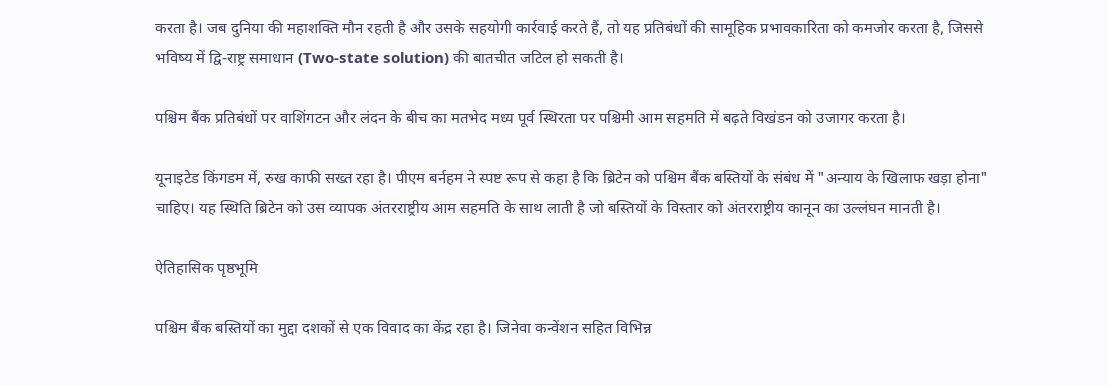करता है। जब दुनिया की महाशक्ति मौन रहती है और उसके सहयोगी कार्रवाई करते हैं, तो यह प्रतिबंधों की सामूहिक प्रभावकारिता को कमजोर करता है, जिससे भविष्य में द्वि-राष्ट्र समाधान (Two-state solution) की बातचीत जटिल हो सकती है।

पश्चिम बैंक प्रतिबंधों पर वाशिंगटन और लंदन के बीच का मतभेद मध्य पूर्व स्थिरता पर पश्चिमी आम सहमति में बढ़ते विखंडन को उजागर करता है।

यूनाइटेड किंगडम में, रुख काफी सख्त रहा है। पीएम बर्नहम ने स्पष्ट रूप से कहा है कि ब्रिटेन को पश्चिम बैंक बस्तियों के संबंध में "अन्याय के खिलाफ खड़ा होना" चाहिए। यह स्थिति ब्रिटेन को उस व्यापक अंतरराष्ट्रीय आम सहमति के साथ लाती है जो बस्तियों के विस्तार को अंतरराष्ट्रीय कानून का उल्लंघन मानती है।

ऐतिहासिक पृष्ठभूमि

पश्चिम बैंक बस्तियों का मुद्दा दशकों से एक विवाद का केंद्र रहा है। जिनेवा कन्वेंशन सहित विभिन्न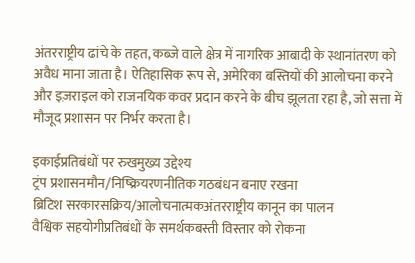अंतरराष्ट्रीय ढांचे के तहत, कब्जे वाले क्षेत्र में नागरिक आबादी के स्थानांतरण को अवैध माना जाता है। ऐतिहासिक रूप से, अमेरिका बस्तियों की आलोचना करने और इज़राइल को राजनयिक कवर प्रदान करने के बीच झूलता रहा है, जो सत्ता में मौजूद प्रशासन पर निर्भर करता है।

इकाईप्रतिबंधों पर रुखमुख्य उद्देश्य
ट्रंप प्रशासनमौन/निष्क्रियरणनीतिक गठबंधन बनाए रखना
ब्रिटिश सरकारसक्रिय/आलोचनात्मकअंतरराष्ट्रीय कानून का पालन
वैश्विक सहयोगीप्रतिबंधों के समर्थकबस्ती विस्तार को रोकना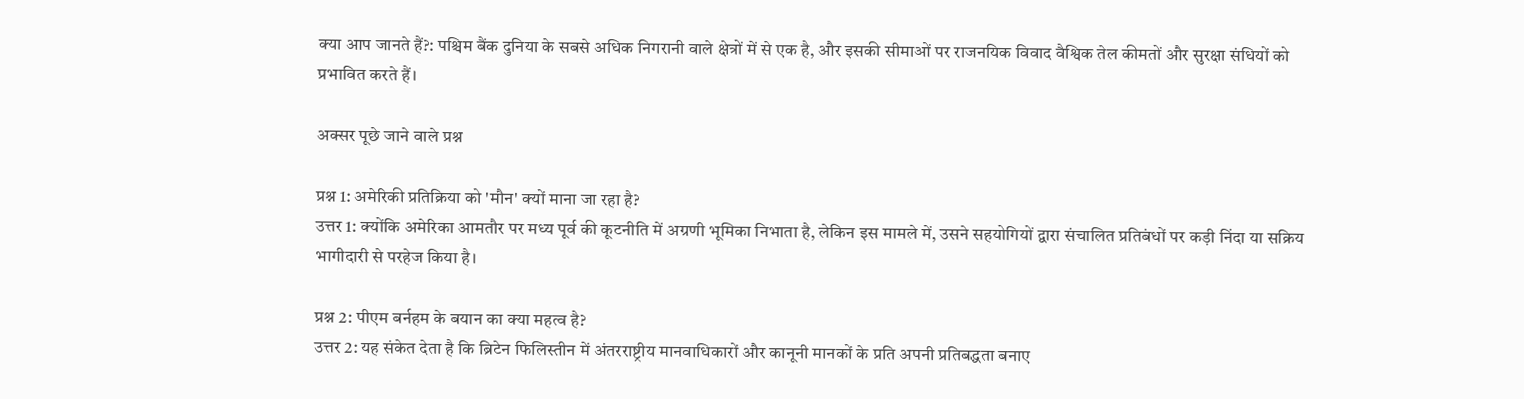क्या आप जानते हैं?: पश्चिम बैंक दुनिया के सबसे अधिक निगरानी वाले क्षेत्रों में से एक है, और इसकी सीमाओं पर राजनयिक विवाद वैश्विक तेल कीमतों और सुरक्षा संधियों को प्रभावित करते हैं।

अक्सर पूछे जाने वाले प्रश्न

प्रश्न 1: अमेरिकी प्रतिक्रिया को 'मौन' क्यों माना जा रहा है?
उत्तर 1: क्योंकि अमेरिका आमतौर पर मध्य पूर्व की कूटनीति में अग्रणी भूमिका निभाता है, लेकिन इस मामले में, उसने सहयोगियों द्वारा संचालित प्रतिबंधों पर कड़ी निंदा या सक्रिय भागीदारी से परहेज किया है।

प्रश्न 2: पीएम बर्नहम के बयान का क्या महत्व है?
उत्तर 2: यह संकेत देता है कि ब्रिटेन फिलिस्तीन में अंतरराष्ट्रीय मानवाधिकारों और कानूनी मानकों के प्रति अपनी प्रतिबद्धता बनाए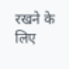रखने के लिए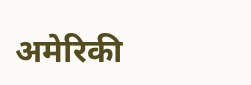अमेरिकी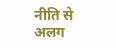नीति से अलग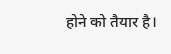होने को तैयार है।